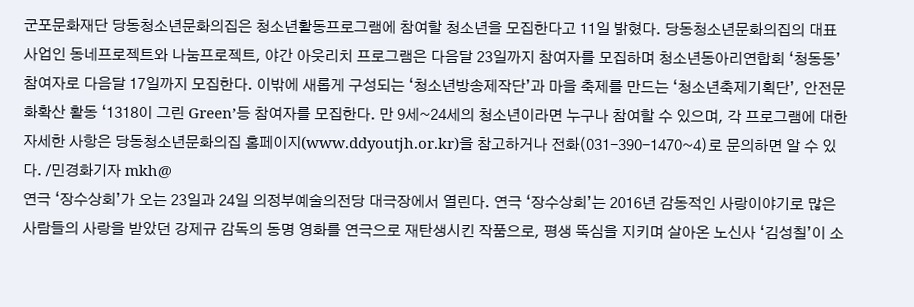군포문화재단 당동청소년문화의집은 청소년활동프로그램에 참여할 청소년을 모집한다고 11일 밝혔다. 당동청소년문화의집의 대표사업인 동네프로젝트와 나눔프로젝트, 야간 아웃리치 프로그램은 다음달 23일까지 참여자를 모집하며 청소년동아리연합회 ‘청동동’ 참여자로 다음달 17일까지 모집한다. 이밖에 새롭게 구성되는 ‘청소년방송제작단’과 마을 축제를 만드는 ‘청소년축제기획단’, 안전문화확산 활동 ‘1318이 그린 Green’등 참여자를 모집한다. 만 9세~24세의 청소년이라면 누구나 참여할 수 있으며, 각 프로그램에 대한 자세한 사항은 당동청소년문화의집 홈페이지(www.ddyoutjh.or.kr)을 참고하거나 전화(031-390-1470~4)로 문의하면 알 수 있다. /민경화기자 mkh@
연극 ‘장수상회’가 오는 23일과 24일 의정부예술의전당 대극장에서 열린다. 연극 ‘장수상회’는 2016년 감동적인 사랑이야기로 많은 사람들의 사랑을 받았던 강제규 감독의 동명 영화를 연극으로 재탄생시킨 작품으로, 평생 뚝심을 지키며 살아온 노신사 ‘김성칠’이 소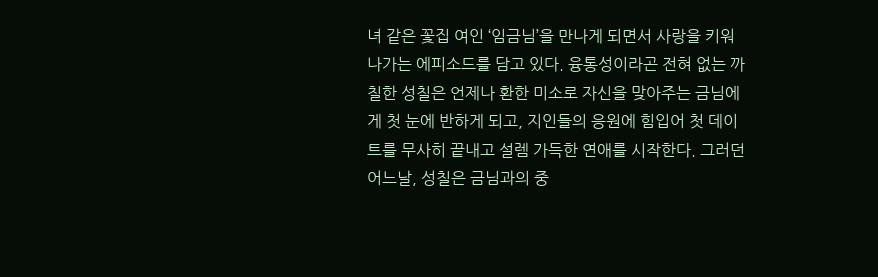녀 같은 꽃집 여인 ‘임금님’을 만나게 되면서 사랑을 키워나가는 에피소드를 담고 있다. 융통성이라곤 전혀 없는 까칠한 성칠은 언제나 환한 미소로 자신을 맞아주는 금님에게 첫 눈에 반하게 되고, 지인들의 응원에 힘입어 첫 데이트를 무사히 끝내고 설렘 가득한 연애를 시작한다. 그러던 어느날, 성칠은 금님과의 중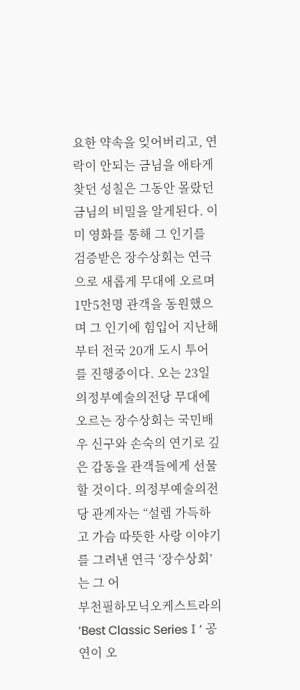요한 약속을 잊어버리고, 연락이 안되는 금님을 애타게 찾던 성칠은 그동안 몰랐던 금님의 비밀을 알게된다. 이미 영화를 통해 그 인기를 검증받은 장수상회는 연극으로 새롭게 무대에 오르며 1만5천명 관객을 동원했으며 그 인기에 힘입어 지난해부터 전국 20개 도시 투어를 진행중이다. 오는 23일 의정부예술의전당 무대에 오르는 장수상회는 국민배우 신구와 손숙의 연기로 깊은 감동을 관객들에게 선물할 것이다. 의정부예술의전당 관계자는 “설렘 가득하고 가슴 따뜻한 사랑 이야기를 그려낸 연극 ‘장수상회’는 그 어
부천필하모닉오케스트라의 ‘Best Classic SeriesⅠ’ 공연이 오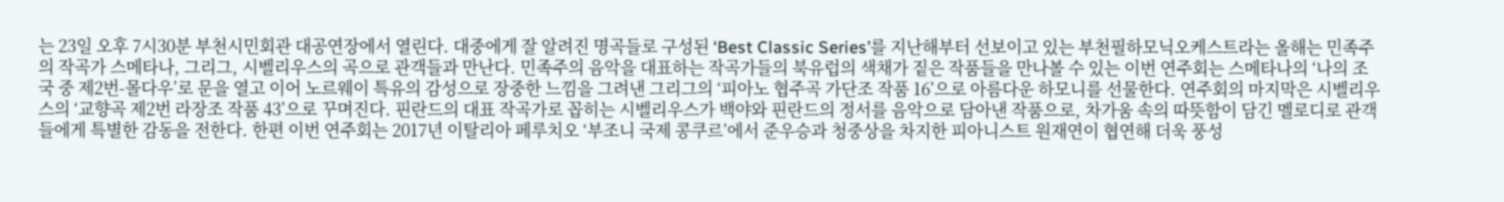는 23일 오후 7시30분 부천시민회관 대공연장에서 열린다. 대중에게 잘 알려진 명곡들로 구성된 ‘Best Classic Series’를 지난해부터 선보이고 있는 부천필하모닉오케스트라는 올해는 민족주의 작곡가 스메타나, 그리그, 시벨리우스의 곡으로 관객들과 만난다. 민족주의 음악을 대표하는 작곡가들의 북유럽의 색채가 짙은 작품들을 만나볼 수 있는 이번 연주회는 스메타나의 ‘나의 조국 중 제2번-몰다우’로 문을 열고 이어 노르웨이 특유의 감성으로 장중한 느낌을 그려낸 그리그의 ‘피아노 협주곡 가단조 작품 16’으로 아름다운 하모니를 선물한다. 연주회의 마지막은 시벨리우스의 ‘교향곡 제2번 라장조 작품 43’으로 꾸며진다. 핀란드의 대표 작곡가로 꼽히는 시벨리우스가 백야와 핀란드의 정서를 음악으로 담아낸 작품으로, 차가움 속의 따뜻함이 담긴 멜로디로 관객들에게 특별한 감동을 전한다. 한편 이번 연주회는 2017년 이탈리아 페루치오 ‘부조니 국제 콩쿠르’에서 준우승과 청중상을 차지한 피아니스트 원재연이 협연해 더욱 풍성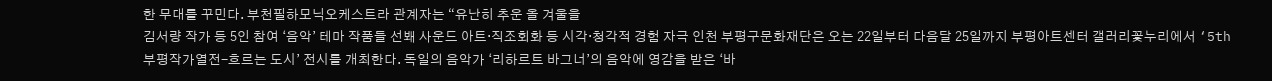한 무대를 꾸민다. 부천필하모닉오케스트라 관계자는 “유난히 추운 올 겨울을
김서량 작가 등 5인 참여 ‘음악’ 테마 작품들 선봬 사운드 아트·직조회화 등 시각·청각적 경험 자극 인천 부평구문화재단은 오는 22일부터 다음달 25일까지 부평아트센터 갤러리꽃누리에서 ‘5th 부평작가열전-흐르는 도시’ 전시를 개최한다. 독일의 음악가 ‘리하르트 바그너’의 음악에 영감을 받은 ‘바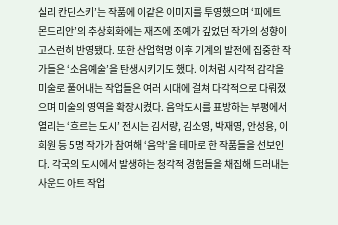실리 칸딘스키’는 작품에 이같은 이미지를 투영했으며 ‘피에트 몬드리안’의 추상회화에는 재즈에 조예가 깊었던 작가의 성향이 고스런히 반영됐다. 또한 산업혁명 이후 기계의 발전에 집중한 작가들은 ‘소음예술’을 탄생시키기도 했다. 이처럼 시각적 감각을 미술로 풀어내는 작업들은 여러 시대에 걸쳐 다각적으로 다뤄졌으며 미술의 영역을 확장시켰다. 음악도시를 표방하는 부평에서 열리는 ‘흐르는 도시’ 전시는 김서량, 김소영, 박재영, 안성용, 이희원 등 5명 작가가 참여해 ‘음악’을 테마로 한 작품들을 선보인다. 각국의 도시에서 발생하는 청각적 경험들을 채집해 드러내는 사운드 아트 작업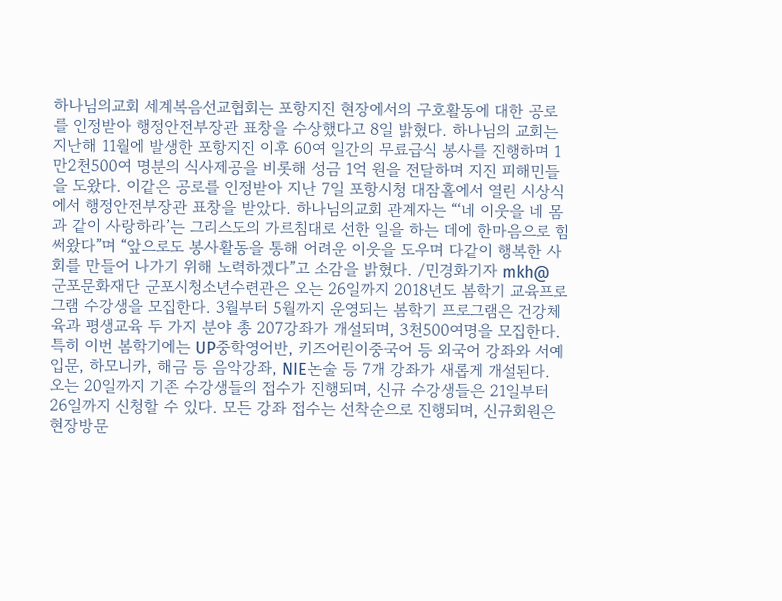하나님의교회 세계복음선교협회는 포항지진 현장에서의 구호활동에 대한 공로를 인정받아 행정안전부장관 표창을 수상했다고 8일 밝혔다. 하나님의 교회는 지난해 11월에 발생한 포항지진 이후 60여 일간의 무료급식 봉사를 진행하며 1만2천500여 명분의 식사제공을 비롯해 성금 1억 원을 전달하며 지진 피해민들을 도왔다. 이같은 공로를 인정받아 지난 7일 포항시청 대잠홀에서 열린 시상식에서 행정안전부장관 표창을 받았다. 하나님의교회 관계자는 “‘네 이웃을 네 몸과 같이 사랑하라’는 그리스도의 가르침대로 선한 일을 하는 데에 한마음으로 힘써왔다”며 “앞으로도 봉사활동을 통해 어려운 이웃을 도우며 다같이 행복한 사회를 만들어 나가기 위해 노력하겠다”고 소감을 밝혔다. /민경화기자 mkh@
군포문화재단 군포시청소년수련관은 오는 26일까지 2018년도 봄학기 교육프로그램 수강생을 모집한다. 3월부터 5월까지 운영되는 봄학기 프로그램은 건강체육과 평생교육 두 가지 분야 총 207강좌가 개설되며, 3천500여명을 모집한다. 특히 이번 봄학기에는 UP중학영어반, 키즈어린이중국어 등 외국어 강좌와 서예 입문, 하모니카, 해금 등 음악강좌, NIE논술 등 7개 강좌가 새롭게 개설된다. 오는 20일까지 기존 수강생들의 접수가 진행되며, 신규 수강생들은 21일부터 26일까지 신청할 수 있다. 모든 강좌 접수는 선착순으로 진행되며, 신규회원은 현장방문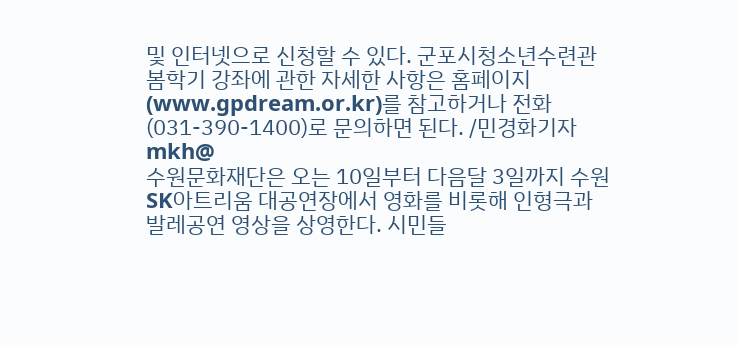및 인터넷으로 신청할 수 있다. 군포시청소년수련관 봄학기 강좌에 관한 자세한 사항은 홈페이지(www.gpdream.or.kr)를 참고하거나 전화(031-390-1400)로 문의하면 된다. /민경화기자 mkh@
수원문화재단은 오는 10일부터 다음달 3일까지 수원SK아트리움 대공연장에서 영화를 비롯해 인형극과 발레공연 영상을 상영한다. 시민들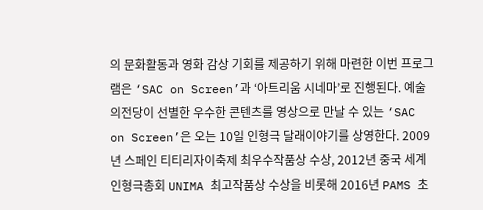의 문화활동과 영화 감상 기회를 제공하기 위해 마련한 이번 프로그램은 ‘SAC on Screen’과 ‘아트리움 시네마’로 진행된다. 예술의전당이 선별한 우수한 콘텐츠를 영상으로 만날 수 있는 ‘SAC on Screen’은 오는 10일 인형극 달래이야기를 상영한다. 2009년 스페인 티티리자이축제 최우수작품상 수상, 2012년 중국 세계인형극총회 UNIMA 최고작품상 수상을 비롯해 2016년 PAMS 초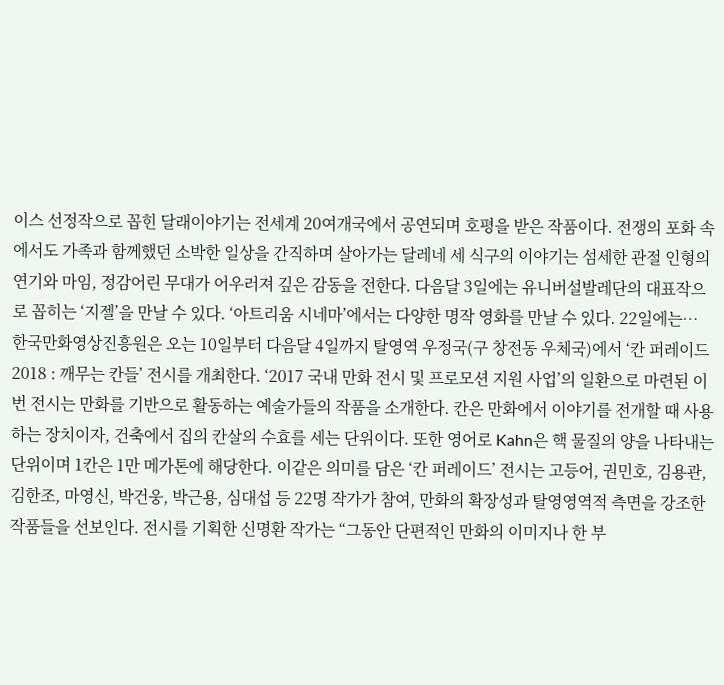이스 선정작으로 꼽힌 달래이야기는 전세계 20여개국에서 공연되며 호평을 받은 작품이다. 전쟁의 포화 속에서도 가족과 함께했던 소박한 일상을 간직하며 살아가는 달레네 세 식구의 이야기는 섬세한 관절 인형의 연기와 마임, 정감어린 무대가 어우러져 깊은 감동을 전한다. 다음달 3일에는 유니버설발레단의 대표작으로 꼽히는 ‘지젤’을 만날 수 있다. ‘아트리움 시네마’에서는 다양한 명작 영화를 만날 수 있다. 22일에는…
한국만화영상진흥원은 오는 10일부터 다음달 4일까지 탈영역 우정국(구 창전동 우체국)에서 ‘칸 퍼레이드 2018 : 깨무는 칸들’ 전시를 개최한다. ‘2017 국내 만화 전시 및 프로모션 지원 사업’의 일환으로 마련된 이번 전시는 만화를 기반으로 활동하는 예술가들의 작품을 소개한다. 칸은 만화에서 이야기를 전개할 때 사용하는 장치이자, 건축에서 집의 칸살의 수효를 세는 단위이다. 또한 영어로 Kahn은 핵 물질의 양을 나타내는 단위이며 1칸은 1만 메가톤에 해당한다. 이같은 의미를 담은 ‘칸 퍼레이드’ 전시는 고등어, 권민호, 김용관, 김한조, 마영신, 박건웅, 박근용, 심대섭 등 22명 작가가 참여, 만화의 확장성과 탈영영역적 측면을 강조한 작품들을 선보인다. 전시를 기획한 신명환 작가는 “그동안 단편적인 만화의 이미지나 한 부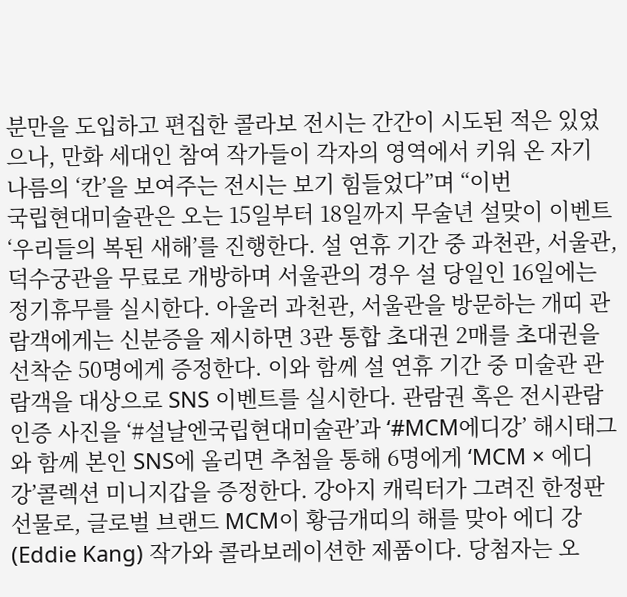분만을 도입하고 편집한 콜라보 전시는 간간이 시도된 적은 있었으나, 만화 세대인 참여 작가들이 각자의 영역에서 키워 온 자기 나름의 ‘칸’을 보여주는 전시는 보기 힘들었다”며 “이번
국립현대미술관은 오는 15일부터 18일까지 무술년 설맞이 이벤트 ‘우리들의 복된 새해’를 진행한다. 설 연휴 기간 중 과천관, 서울관, 덕수궁관을 무료로 개방하며 서울관의 경우 설 당일인 16일에는 정기휴무를 실시한다. 아울러 과천관, 서울관을 방문하는 개띠 관람객에게는 신분증을 제시하면 3관 통합 초대권 2매를 초대권을 선착순 50명에게 증정한다. 이와 함께 설 연휴 기간 중 미술관 관람객을 대상으로 SNS 이벤트를 실시한다. 관람권 혹은 전시관람 인증 사진을 ‘#설날엔국립현대미술관’과 ‘#MCM에디강’ 해시태그와 함께 본인 SNS에 올리면 추첨을 통해 6명에게 ‘MCM × 에디 강’콜렉션 미니지갑을 증정한다. 강아지 캐릭터가 그려진 한정판 선물로, 글로벌 브랜드 MCM이 황금개띠의 해를 맞아 에디 강(Eddie Kang) 작가와 콜라보레이션한 제품이다. 당첨자는 오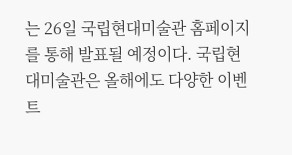는 26일 국립현대미술관 홈페이지를 통해 발표될 예정이다. 국립현대미술관은 올해에도 다양한 이벤트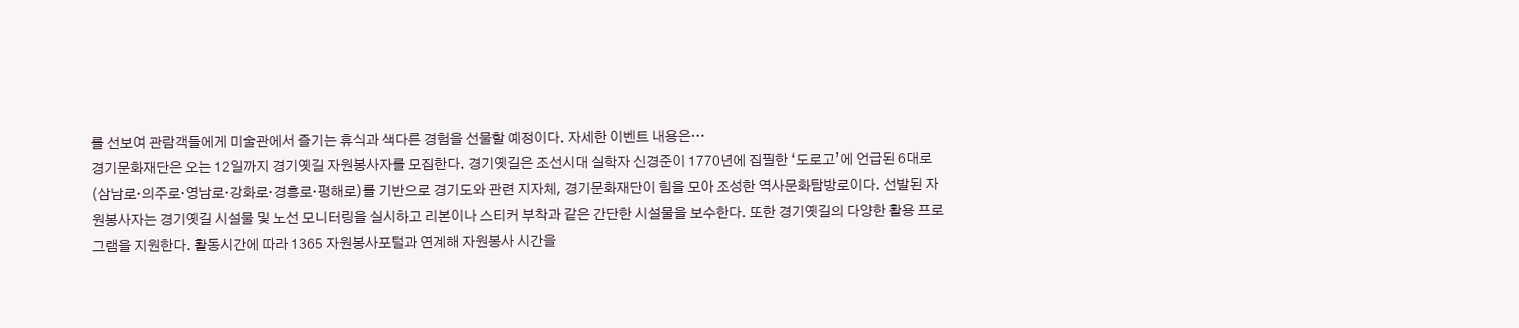를 선보여 관람객들에게 미술관에서 즐기는 휴식과 색다른 경험을 선물할 예정이다. 자세한 이벤트 내용은…
경기문화재단은 오는 12일까지 경기옛길 자원봉사자를 모집한다. 경기옛길은 조선시대 실학자 신경준이 1770년에 집필한 ‘도로고’에 언급된 6대로(삼남로·의주로·영남로·강화로·경흥로·평해로)를 기반으로 경기도와 관련 지자체, 경기문화재단이 힘을 모아 조성한 역사문화탐방로이다. 선발된 자원봉사자는 경기옛길 시설물 및 노선 모니터링을 실시하고 리본이나 스티커 부착과 같은 간단한 시설물을 보수한다. 또한 경기옛길의 다양한 활용 프로그램을 지원한다. 활동시간에 따라 1365 자원봉사포털과 연계해 자원봉사 시간을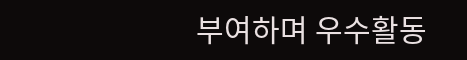부여하며 우수활동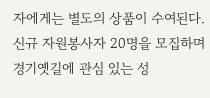자에게는 별도의 상품이 수여된다. 신규 자원봉사자 20명을 모집하며 경기옛길에 관심 있는 성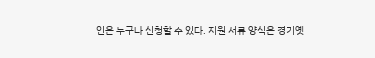인은 누구나 신청할 수 있다. 지원 서류 양식은 경기옛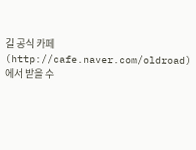길 공식 카페(http://cafe.naver.com/oldroad)에서 받을 수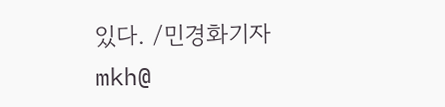있다. /민경화기자 mkh@